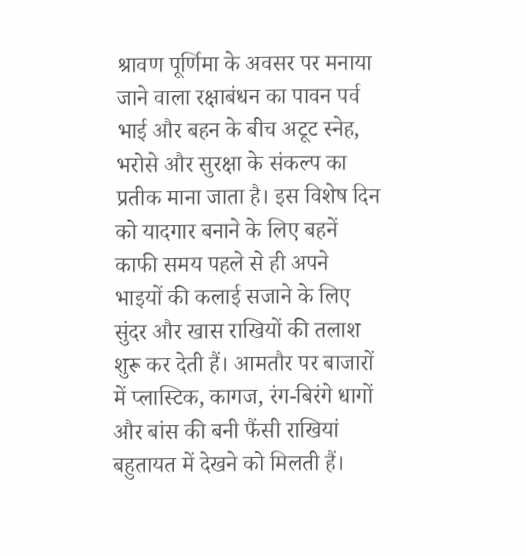श्रावण पूर्णिमा के अवसर पर मनाया जाने वाला रक्षाबंधन का पावन पर्व भाई और बहन के बीच अटूट स्नेह, भरोसे और सुरक्षा के संकल्प का प्रतीक माना जाता है। इस विशेष दिन को यादगार बनाने के लिए बहनें काफी समय पहले से ही अपने भाइयों की कलाई सजाने के लिए सुंदर और खास राखियों की तलाश शुरू कर देती हैं। आमतौर पर बाजारों में प्लास्टिक, कागज, रंग-बिरंगे धागों और बांस की बनी फैंसी राखियां बहुतायत में देखने को मिलती हैं।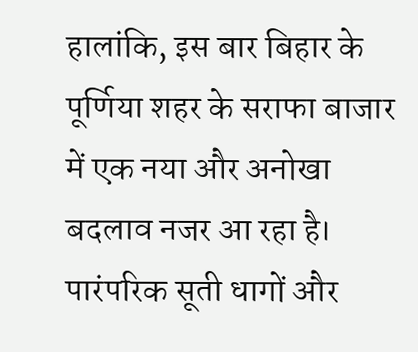हालांकि, इस बार बिहार के पूर्णिया शहर के सराफा बाजार में एक नया और अनोखा बदलाव नजर आ रहा है। पारंपरिक सूती धागों और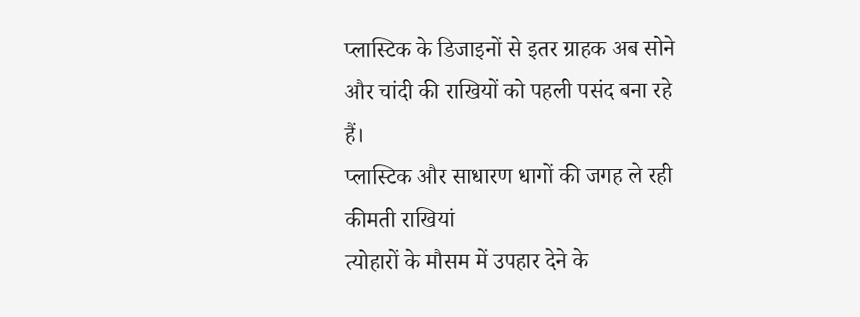प्लास्टिक के डिजाइनों से इतर ग्राहक अब सोने और चांदी की राखियों को पहली पसंद बना रहे हैं।
प्लास्टिक और साधारण धागों की जगह ले रही कीमती राखियां
त्योहारों के मौसम में उपहार देने के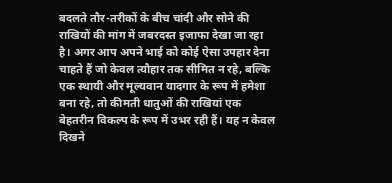बदलते तौर-तरीकों के बीच चांदी और सोने की राखियों की मांग में जबरदस्त इजाफा देखा जा रहा है। अगर आप अपने भाई को कोई ऐसा उपहार देना चाहते हैं जो केवल त्यौहार तक सीमित न रहे, बल्कि एक स्थायी और मूल्यवान यादगार के रूप में हमेशा बना रहे, तो कीमती धातुओं की राखियां एक बेहतरीन विकल्प के रूप में उभर रही हैं। यह न केवल दिखने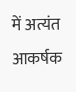में अत्यंत आकर्षक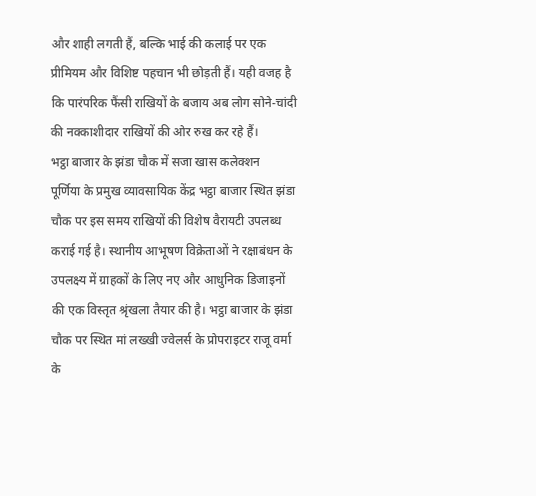और शाही लगती हैं, बल्कि भाई की कलाई पर एक प्रीमियम और विशिष्ट पहचान भी छोड़ती हैं। यही वजह है कि पारंपरिक फैंसी राखियों के बजाय अब लोग सोने-चांदी की नक्काशीदार राखियों की ओर रुख कर रहे हैं।
भट्ठा बाजार के झंडा चौक में सजा खास कलेक्शन
पूर्णिया के प्रमुख व्यावसायिक केंद्र भट्ठा बाजार स्थित झंडा चौक पर इस समय राखियों की विशेष वैरायटी उपलब्ध कराई गई है। स्थानीय आभूषण विक्रेताओं ने रक्षाबंधन के उपलक्ष्य में ग्राहकों के लिए नए और आधुनिक डिजाइनों की एक विस्तृत श्रृंखला तैयार की है। भट्ठा बाजार के झंडा चौक पर स्थित मां लख्खी ज्वेलर्स के प्रोपराइटर राजू वर्मा के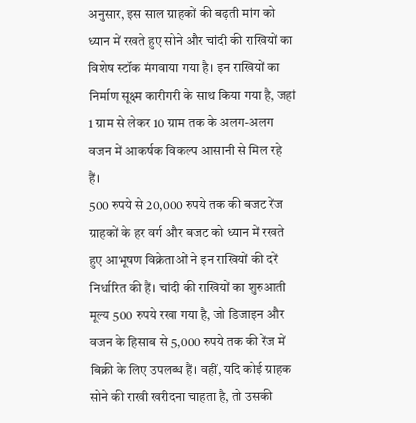अनुसार, इस साल ग्राहकों की बढ़ती मांग को ध्यान में रखते हुए सोने और चांदी की राखियों का विशेष स्टॉक मंगवाया गया है। इन राखियों का निर्माण सूक्ष्म कारीगरी के साथ किया गया है, जहां 1 ग्राम से लेकर 10 ग्राम तक के अलग-अलग वजन में आकर्षक विकल्प आसानी से मिल रहे हैं।
500 रुपये से 20,000 रुपये तक की बजट रेंज
ग्राहकों के हर वर्ग और बजट को ध्यान में रखते हुए आभूषण विक्रेताओं ने इन राखियों की दरें निर्धारित की हैं। चांदी की राखियों का शुरुआती मूल्य 500 रुपये रखा गया है, जो डिजाइन और वजन के हिसाब से 5,000 रुपये तक की रेंज में बिक्री के लिए उपलब्ध हैं। वहीं, यदि कोई ग्राहक सोने की राखी खरीदना चाहता है, तो उसकी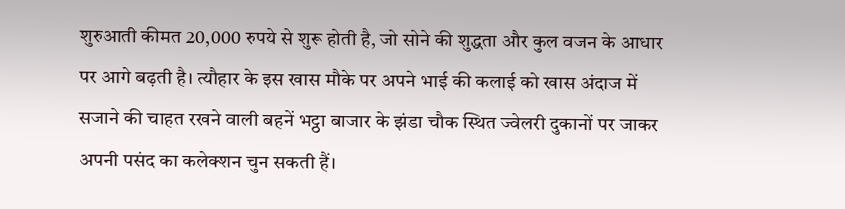शुरुआती कीमत 20,000 रुपये से शुरू होती है, जो सोने की शुद्धता और कुल वजन के आधार पर आगे बढ़ती है। त्यौहार के इस खास मौके पर अपने भाई की कलाई को खास अंदाज में सजाने की चाहत रखने वाली बहनें भट्ठा बाजार के झंडा चौक स्थित ज्वेलरी दुकानों पर जाकर अपनी पसंद का कलेक्शन चुन सकती हैं।